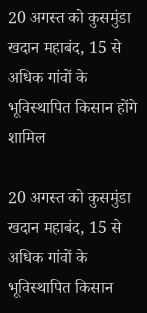20 अगस्त को कुसमुंडा खदान महाबंद, 15 से अधिक गांवों के भूविस्थापित किसान होंगे शामिल

20 अगस्त को कुसमुंडा खदान महाबंद, 15 से अधिक गांवों के भूविस्थापित किसान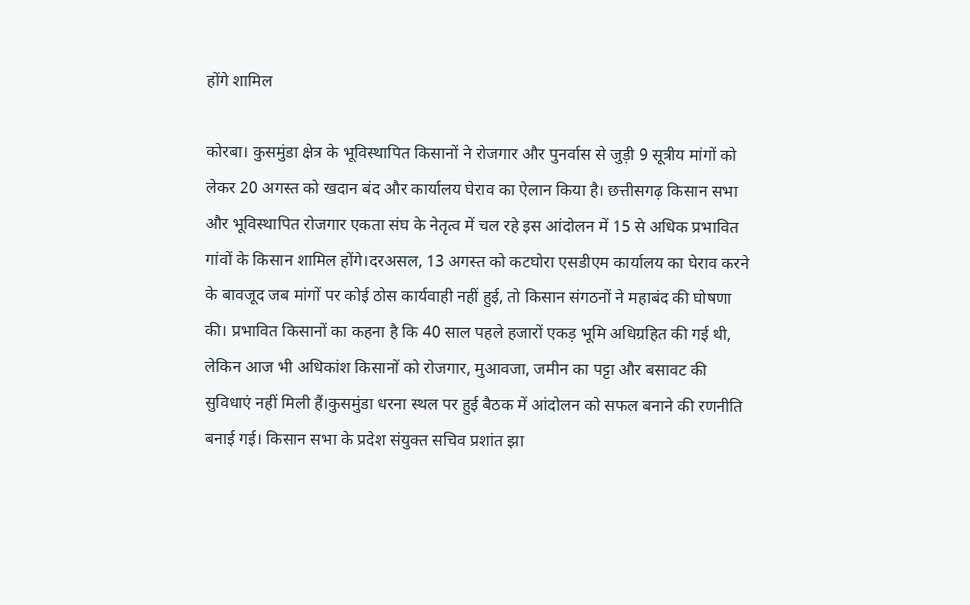होंगे शामिल

कोरबा। कुसमुंडा क्षेत्र के भूविस्थापित किसानों ने रोजगार और पुनर्वास से जुड़ी 9 सूत्रीय मांगों को लेकर 20 अगस्त को खदान बंद और कार्यालय घेराव का ऐलान किया है। छत्तीसगढ़ किसान सभा और भूविस्थापित रोजगार एकता संघ के नेतृत्व में चल रहे इस आंदोलन में 15 से अधिक प्रभावित गांवों के किसान शामिल होंगे।दरअसल, 13 अगस्त को कटघोरा एसडीएम कार्यालय का घेराव करने के बावजूद जब मांगों पर कोई ठोस कार्यवाही नहीं हुई, तो किसान संगठनों ने महाबंद की घोषणा की। प्रभावित किसानों का कहना है कि 40 साल पहले हजारों एकड़ भूमि अधिग्रहित की गई थी, लेकिन आज भी अधिकांश किसानों को रोजगार, मुआवजा, जमीन का पट्टा और बसावट की सुविधाएं नहीं मिली हैं।कुसमुंडा धरना स्थल पर हुई बैठक में आंदोलन को सफल बनाने की रणनीति बनाई गई। किसान सभा के प्रदेश संयुक्त सचिव प्रशांत झा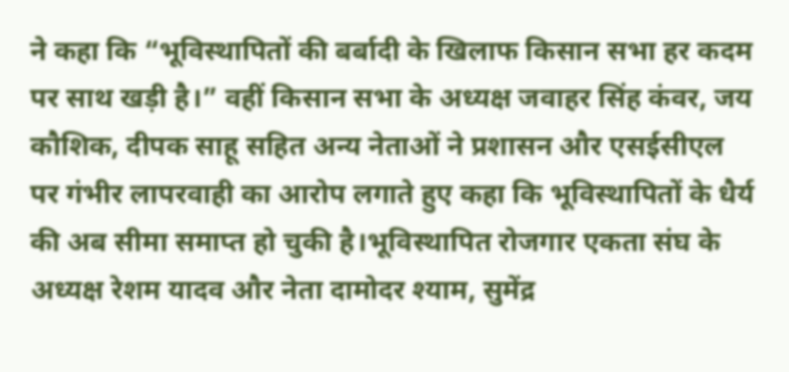ने कहा कि “भूविस्थापितों की बर्बादी के खिलाफ किसान सभा हर कदम पर साथ खड़ी है।” वहीं किसान सभा के अध्यक्ष जवाहर सिंह कंवर, जय कौशिक, दीपक साहू सहित अन्य नेताओं ने प्रशासन और एसईसीएल पर गंभीर लापरवाही का आरोप लगाते हुए कहा कि भूविस्थापितों के धैर्य की अब सीमा समाप्त हो चुकी है।भूविस्थापित रोजगार एकता संघ के अध्यक्ष रेशम यादव और नेता दामोदर श्याम, सुमेंद्र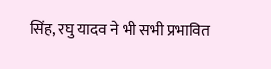सिंह, रघु यादव ने भी सभी प्रभावित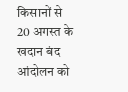किसानों से 20 अगस्त के खदान बंद आंदोलन को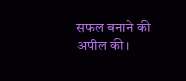सफल बनाने की अपील की।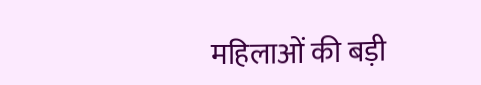महिलाओं की बड़ी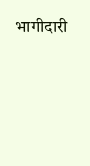भागीदारी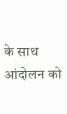के साथ आंदोलन को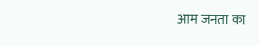आम जनता का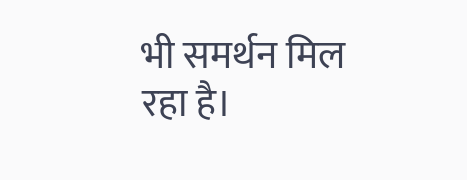भी समर्थन मिल रहा है।